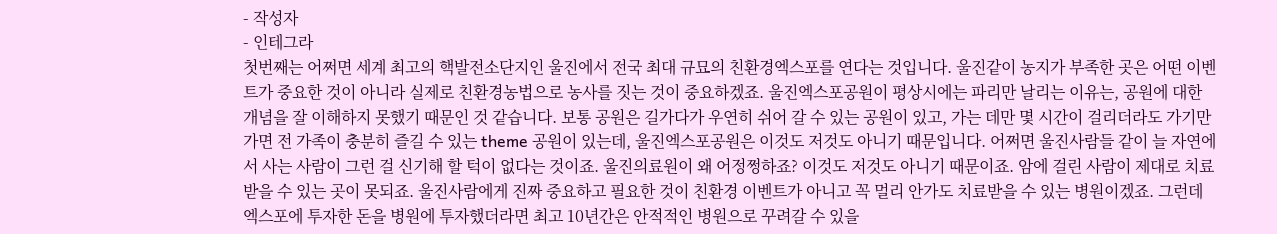- 작성자
- 인테그라
첫번째는 어쩌면 세계 최고의 핵발전소단지인 울진에서 전국 최대 규묘의 친환경엑스포를 연다는 것입니다. 울진같이 농지가 부족한 곳은 어떤 이벤트가 중요한 것이 아니라 실제로 친환경농법으로 농사를 짓는 것이 중요하겠죠. 울진엑스포공원이 평상시에는 파리만 날리는 이유는, 공원에 대한 개념을 잘 이해하지 못했기 때문인 것 같습니다. 보통 공원은 길가다가 우연히 쉬어 갈 수 있는 공원이 있고, 가는 데만 몇 시간이 걸리더라도 가기만 가면 전 가족이 충분히 즐길 수 있는 theme 공원이 있는데, 울진엑스포공원은 이것도 저것도 아니기 때문입니다. 어쩌면 울진사람들 같이 늘 자연에서 사는 사람이 그런 걸 신기해 할 턱이 없다는 것이죠. 울진의료원이 왜 어정쩡하죠? 이것도 저것도 아니기 때문이죠. 암에 걸린 사람이 제대로 치료받을 수 있는 곳이 못되죠. 울진사람에게 진짜 중요하고 필요한 것이 친환경 이벤트가 아니고 꼭 멀리 안가도 치료받을 수 있는 병원이겠죠. 그런데 엑스포에 투자한 돈을 병원에 투자했더라면 최고 10년간은 안적적인 병원으로 꾸려갈 수 있을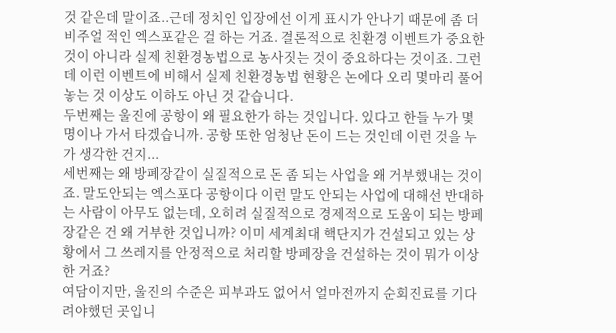것 같은데 말이죠..근데 정치인 입장에선 이게 표시가 안나기 때문에 좀 더 비주얼 적인 엑스포같은 걸 하는 거죠. 결론적으로 친환경 이벤트가 중요한 것이 아니라 실제 친환경농법으로 농사짓는 것이 중요하다는 것이죠. 그런데 이런 이벤트에 비해서 실제 친환경농법 현황은 논에다 오리 몇마리 풀어놓는 것 이상도 이하도 아닌 것 같습니다.
두번째는 울진에 공항이 왜 필요한가 하는 것입니다. 있다고 한들 누가 몇명이나 가서 타겠습니까. 공항 또한 엄청난 돈이 드는 것인데 이런 것을 누가 생각한 건지...
세번째는 왜 방폐장같이 실질적으로 돈 좀 되는 사업을 왜 거부했내는 것이죠. 말도안되는 엑스포다 공항이다 이런 말도 안되는 사업에 대해선 반대하는 사람이 아무도 없는데, 오히려 실질적으로 경제적으로 도움이 되는 방페장같은 건 왜 거부한 것입니까? 이미 세계최대 핵단지가 건설되고 있는 상황에서 그 쓰레지를 안정적으로 처리할 방페장을 건설하는 것이 뭐가 이상한 거죠?
여담이지만, 울진의 수준은 피부과도 없어서 얼마전까지 순회진료를 기다려야했던 곳입니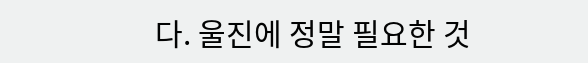다. 울진에 정말 필요한 것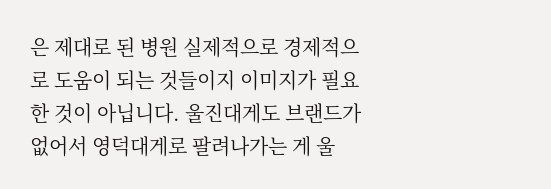은 제대로 된 병원 실제적으로 경제적으로 도움이 되는 것들이지 이미지가 필요한 것이 아닙니다. 울진대게도 브랜드가 없어서 영덕대게로 팔려나가는 게 울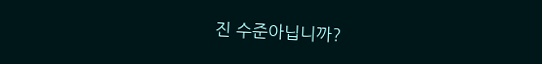진 수준아닙니까?